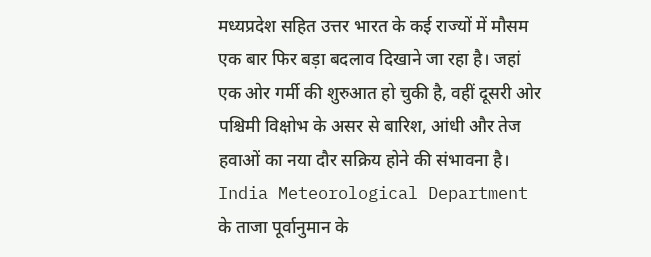मध्यप्रदेश सहित उत्तर भारत के कई राज्यों में मौसम एक बार फिर बड़ा बदलाव दिखाने जा रहा है। जहां एक ओर गर्मी की शुरुआत हो चुकी है, वहीं दूसरी ओर पश्चिमी विक्षोभ के असर से बारिश, आंधी और तेज हवाओं का नया दौर सक्रिय होने की संभावना है। India Meteorological Department के ताजा पूर्वानुमान के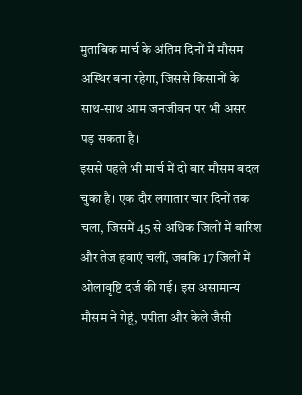मुताबिक मार्च के अंतिम दिनों में मौसम अस्थिर बना रहेगा, जिससे किसानों के साथ-साथ आम जनजीवन पर भी असर पड़ सकता है।
इससे पहले भी मार्च में दो बार मौसम बदल चुका है। एक दौर लगातार चार दिनों तक चला, जिसमें 45 से अधिक जिलों में बारिश और तेज हवाएं चलीं, जबकि 17 जिलों में ओलावृष्टि दर्ज की गई। इस असामान्य मौसम ने गेहूं, पपीता और केले जैसी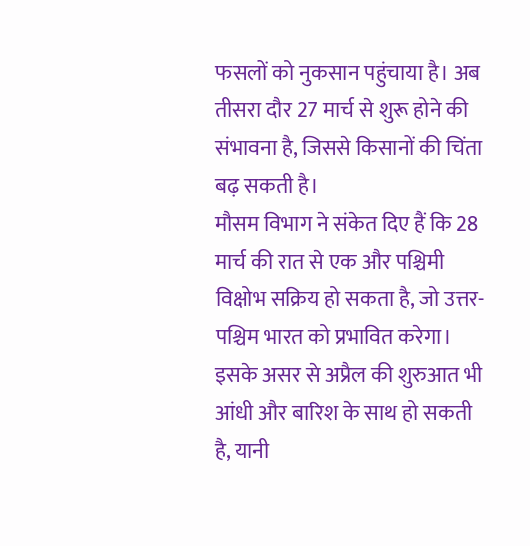फसलों को नुकसान पहुंचाया है। अब तीसरा दौर 27 मार्च से शुरू होने की संभावना है, जिससे किसानों की चिंता बढ़ सकती है।
मौसम विभाग ने संकेत दिए हैं कि 28 मार्च की रात से एक और पश्चिमी विक्षोभ सक्रिय हो सकता है, जो उत्तर-पश्चिम भारत को प्रभावित करेगा। इसके असर से अप्रैल की शुरुआत भी आंधी और बारिश के साथ हो सकती है, यानी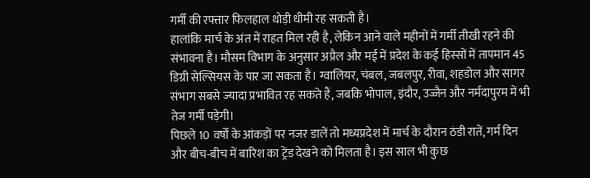गर्मी की रफ्तार फिलहाल थोड़ी धीमी रह सकती है।
हालांकि मार्च के अंत में राहत मिल रही है, लेकिन आने वाले महीनों में गर्मी तीखी रहने की संभावना है। मौसम विभाग के अनुसार अप्रैल और मई में प्रदेश के कई हिस्सों में तापमान 45 डिग्री सेल्सियस के पार जा सकता है। ग्वालियर, चंबल, जबलपुर, रीवा, शहडोल और सागर संभाग सबसे ज्यादा प्रभावित रह सकते हैं, जबकि भोपाल, इंदौर, उज्जैन और नर्मदापुरम में भी तेज गर्मी पड़ेगी।
पिछले 10 वर्षों के आंकड़ों पर नजर डालें तो मध्यप्रदेश में मार्च के दौरान ठंडी रातें, गर्म दिन और बीच-बीच में बारिश का ट्रेंड देखने को मिलता है। इस साल भी कुछ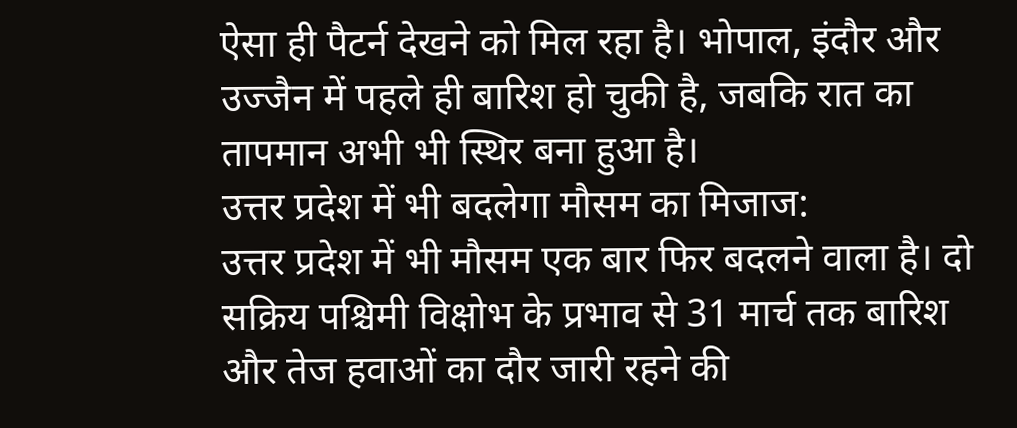ऐसा ही पैटर्न देखने को मिल रहा है। भोपाल, इंदौर और उज्जैन में पहले ही बारिश हो चुकी है, जबकि रात का तापमान अभी भी स्थिर बना हुआ है।
उत्तर प्रदेश में भी बदलेगा मौसम का मिजाज:
उत्तर प्रदेश में भी मौसम एक बार फिर बदलने वाला है। दो सक्रिय पश्चिमी विक्षोभ के प्रभाव से 31 मार्च तक बारिश और तेज हवाओं का दौर जारी रहने की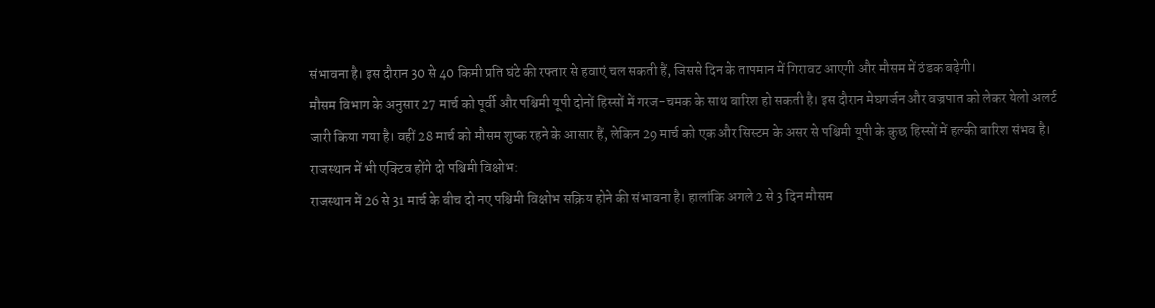संभावना है। इस दौरान 30 से 40 किमी प्रति घंटे की रफ्तार से हवाएं चल सकती हैं, जिससे दिन के तापमान में गिरावट आएगी और मौसम में ठंडक बढ़ेगी।
मौसम विभाग के अनुसार 27 मार्च को पूर्वी और पश्चिमी यूपी दोनों हिस्सों में गरज-चमक के साथ बारिश हो सकती है। इस दौरान मेघगर्जन और वज्रपात को लेकर येलो अलर्ट जारी किया गया है। वहीं 28 मार्च को मौसम शुष्क रहने के आसार हैं, लेकिन 29 मार्च को एक और सिस्टम के असर से पश्चिमी यूपी के कुछ हिस्सों में हल्की बारिश संभव है।
राजस्थान में भी एक्टिव होंगे दो पश्चिमी विक्षोभ:
राजस्थान में 26 से 31 मार्च के बीच दो नए पश्चिमी विक्षोभ सक्रिय होने की संभावना है। हालांकि अगले 2 से 3 दिन मौसम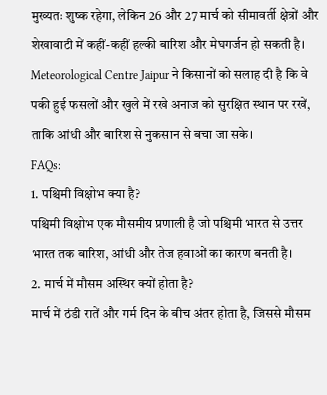मुख्यतः शुष्क रहेगा, लेकिन 26 और 27 मार्च को सीमावर्ती क्षेत्रों और शेखावाटी में कहीं-कहीं हल्की बारिश और मेघगर्जन हो सकती है। Meteorological Centre Jaipur ने किसानों को सलाह दी है कि वे पकी हुई फसलों और खुले में रखे अनाज को सुरक्षित स्थान पर रखें, ताकि आंधी और बारिश से नुकसान से बचा जा सके।
FAQs:
1. पश्चिमी विक्षोभ क्या है?
पश्चिमी विक्षोभ एक मौसमीय प्रणाली है जो पश्चिमी भारत से उत्तर भारत तक बारिश, आंधी और तेज हवाओं का कारण बनती है।
2. मार्च में मौसम अस्थिर क्यों होता है?
मार्च में ठंडी रातें और गर्म दिन के बीच अंतर होता है, जिससे मौसम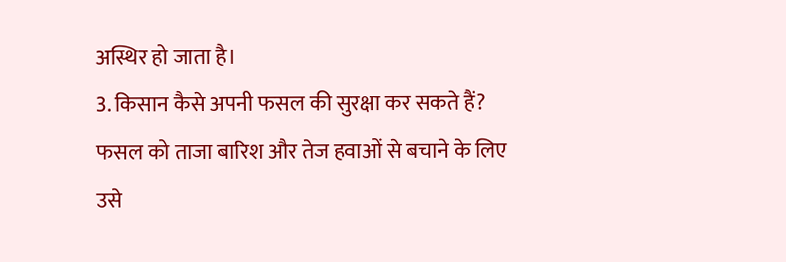अस्थिर हो जाता है।
3. किसान कैसे अपनी फसल की सुरक्षा कर सकते हैं?
फसल को ताजा बारिश और तेज हवाओं से बचाने के लिए उसे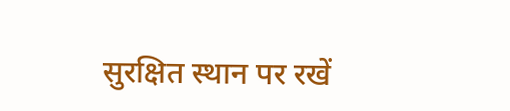सुरक्षित स्थान पर रखें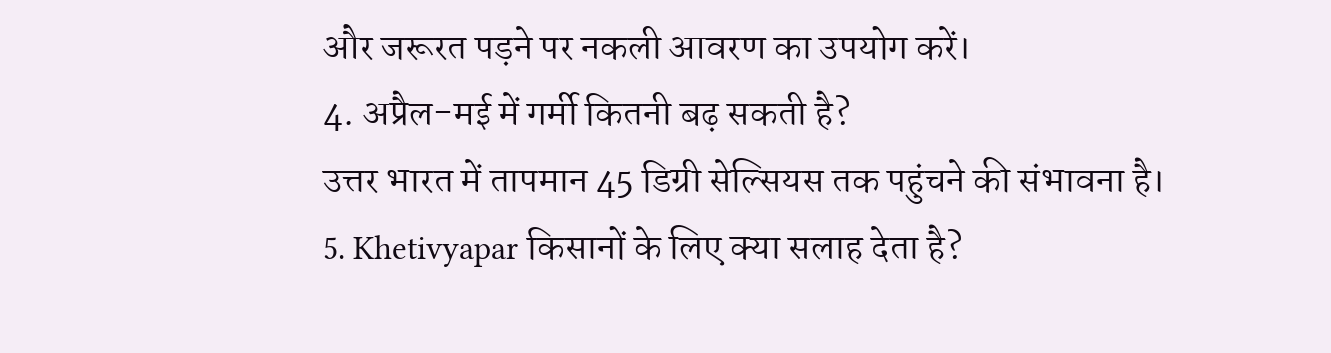और जरूरत पड़ने पर नकली आवरण का उपयोग करें।
4. अप्रैल-मई में गर्मी कितनी बढ़ सकती है?
उत्तर भारत में तापमान 45 डिग्री सेल्सियस तक पहुंचने की संभावना है।
5. Khetivyapar किसानों के लिए क्या सलाह देता है?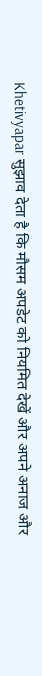Khetivyapar सुझाव देता है कि मौसम अपडेट को नियमित देखें और अपने अनाज और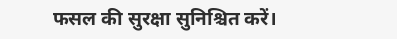फसल की सुरक्षा सुनिश्चित करें।